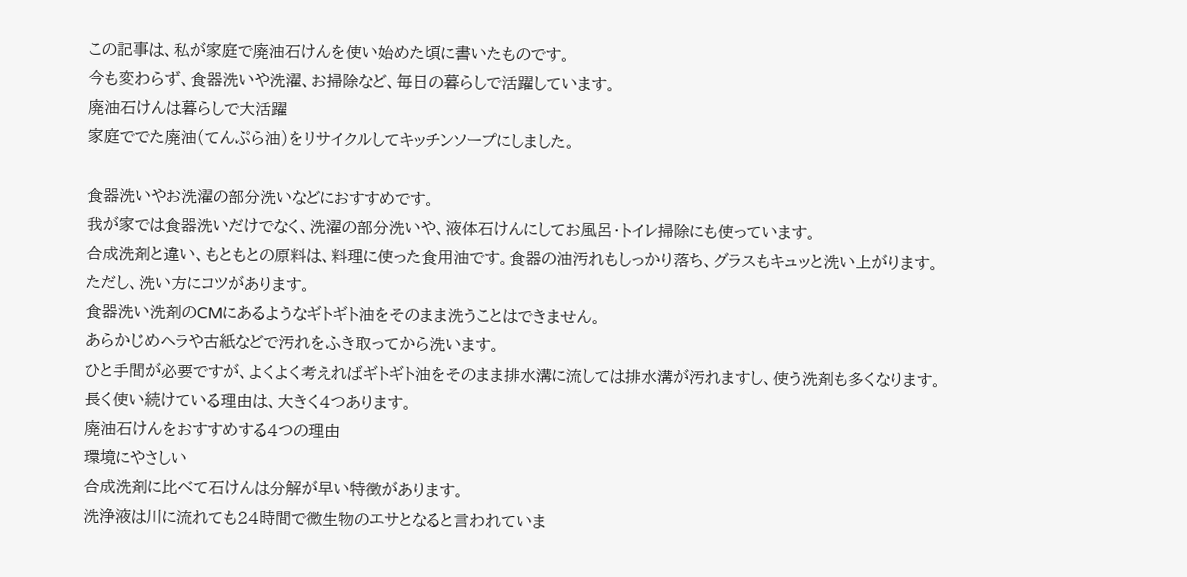この記事は、私が家庭で廃油石けんを使い始めた頃に書いたものです。
今も変わらず、食器洗いや洗濯、お掃除など、毎日の暮らしで活躍しています。
廃油石けんは暮らしで大活躍
家庭ででた廃油(てんぷら油)をリサイクルしてキッチンソープにしました。

食器洗いやお洗濯の部分洗いなどにおすすめです。
我が家では食器洗いだけでなく、洗濯の部分洗いや、液体石けんにしてお風呂・トイレ掃除にも使っています。
合成洗剤と違い、もともとの原料は、料理に使った食用油です。食器の油汚れもしっかり落ち、グラスもキュッと洗い上がります。
ただし、洗い方にコツがあります。
食器洗い洗剤のCMにあるようなギトギト油をそのまま洗うことはできません。
あらかじめヘラや古紙などで汚れをふき取ってから洗います。
ひと手間が必要ですが、よくよく考えればギトギト油をそのまま排水溝に流しては排水溝が汚れますし、使う洗剤も多くなります。
長く使い続けている理由は、大きく4つあります。
廃油石けんをおすすめする4つの理由
環境にやさしい
合成洗剤に比べて石けんは分解が早い特徴があります。
洗浄液は川に流れても24時間で微生物のエサとなると言われていま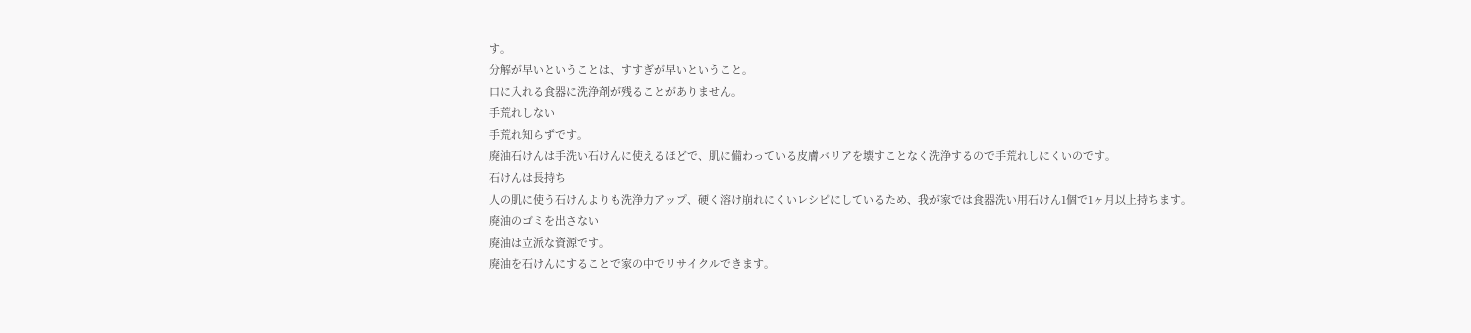す。
分解が早いということは、すすぎが早いということ。
口に入れる食器に洗浄剤が残ることがありません。
手荒れしない
手荒れ知らずです。
廃油石けんは手洗い石けんに使えるほどで、肌に備わっている皮膚バリアを壊すことなく洗浄するので手荒れしにくいのです。
石けんは長持ち
人の肌に使う石けんよりも洗浄力アップ、硬く溶け崩れにくいレシピにしているため、我が家では食器洗い用石けん1個で1ヶ月以上持ちます。
廃油のゴミを出さない
廃油は立派な資源です。
廃油を石けんにすることで家の中でリサイクルできます。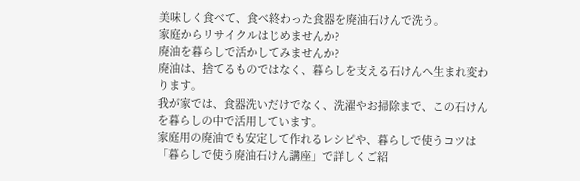美味しく食べて、食べ終わった食器を廃油石けんで洗う。
家庭からリサイクルはじめませんか?
廃油を暮らしで活かしてみませんか?
廃油は、捨てるものではなく、暮らしを支える石けんへ生まれ変わります。
我が家では、食器洗いだけでなく、洗濯やお掃除まで、この石けんを暮らしの中で活用しています。
家庭用の廃油でも安定して作れるレシピや、暮らしで使うコツは「暮らしで使う廃油石けん講座」で詳しくご紹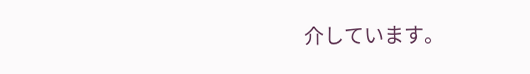介しています。